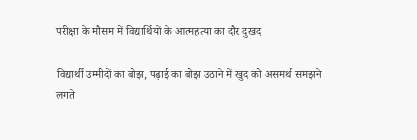परीक्षा के मौसम में विद्यार्थियों के आत्महत्या का दौर दुखद

विद्यार्थी उम्मीदों का बोझ, पढ़ाई का बोझ उठाने में खुद को असमर्थ समझने लगते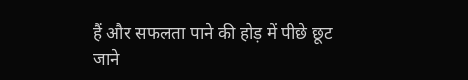हैं और सफलता पाने की होड़ में पीछे छूट जाने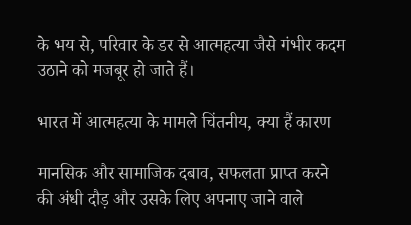के भय से, परिवार के डर से आत्महत्या जैसे गंभीर कदम उठाने को मजबूर हो जाते हैं।

भारत में आत्महत्या के मामले चिंतनीय, क्या हैं कारण

मानसिक और सामाजिक दबाव, सफलता प्राप्त करने की अंधी दौड़ और उसके लिए अपनाए जाने वाले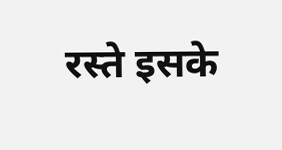रस्ते इसके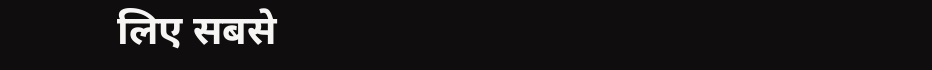लिए सबसे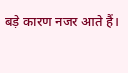बड़े कारण नजर आते हैं।